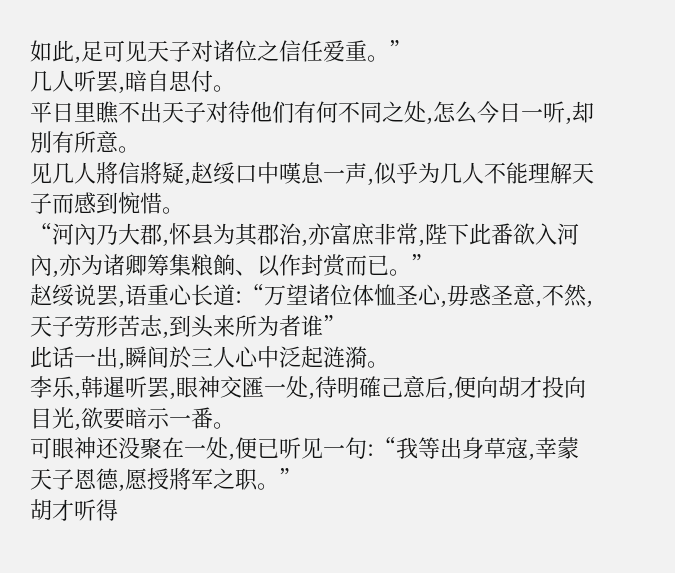如此,足可见天子对诸位之信任爱重。”
几人听罢,暗自思付。
平日里瞧不出天子对待他们有何不同之处,怎么今日一听,却別有所意。
见几人將信將疑,赵绥口中嘆息一声,似乎为几人不能理解天子而感到惋惜。
“河內乃大郡,怀县为其郡治,亦富庶非常,陛下此番欲入河內,亦为诸卿筹集粮餉、以作封赏而已。”
赵绥说罢,语重心长道:“万望诸位体恤圣心,毋惑圣意,不然,天子劳形苦志,到头来所为者谁”
此话一出,瞬间於三人心中泛起涟漪。
李乐,韩暹听罢,眼神交匯一处,待明確己意后,便向胡才投向目光,欲要暗示一番。
可眼神还没聚在一处,便已听见一句:“我等出身草寇,幸蒙天子恩德,愿授將军之职。”
胡才听得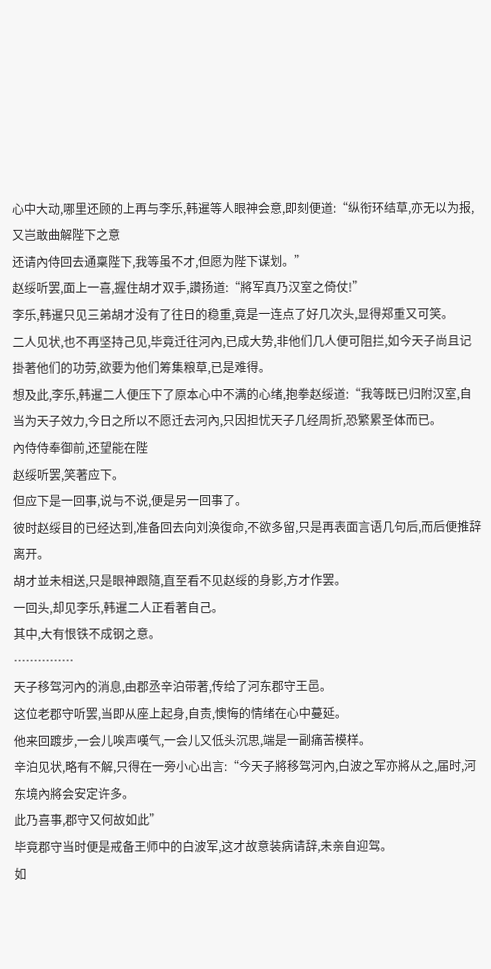心中大动,哪里还顾的上再与李乐,韩暹等人眼神会意,即刻便道:“纵衔环结草,亦无以为报,又岂敢曲解陛下之意
还请內侍回去通稟陛下,我等虽不才,但愿为陛下谋划。”
赵绥听罢,面上一喜,握住胡才双手,讚扬道:“將军真乃汉室之倚仗!”
李乐,韩暹只见三弟胡才没有了往日的稳重,竟是一连点了好几次头,显得郑重又可笑。
二人见状,也不再坚持己见,毕竟迁往河內,已成大势,非他们几人便可阻拦,如今天子尚且记掛著他们的功劳,欲要为他们筹集粮草,已是难得。
想及此,李乐,韩暹二人便压下了原本心中不满的心绪,抱拳赵绥道:“我等既已归附汉室,自当为天子效力,今日之所以不愿迁去河內,只因担忧天子几经周折,恐繁累圣体而已。
內侍侍奉御前,还望能在陛
赵绥听罢,笑著应下。
但应下是一回事,说与不说,便是另一回事了。
彼时赵绥目的已经达到,准备回去向刘涣復命,不欲多留,只是再表面言语几句后,而后便推辞离开。
胡才並未相送,只是眼神跟隨,直至看不见赵绥的身影,方才作罢。
一回头,却见李乐,韩暹二人正看著自己。
其中,大有恨铁不成钢之意。
……………
天子移驾河內的消息,由郡丞辛泊带著,传给了河东郡守王邑。
这位老郡守听罢,当即从座上起身,自责,懊悔的情绪在心中蔓延。
他来回踱步,一会儿唉声嘆气,一会儿又低头沉思,端是一副痛苦模样。
辛泊见状,略有不解,只得在一旁小心出言:“今天子將移驾河內,白波之军亦將从之,届时,河东境內將会安定许多。
此乃喜事,郡守又何故如此”
毕竟郡守当时便是戒备王师中的白波军,这才故意装病请辞,未亲自迎驾。
如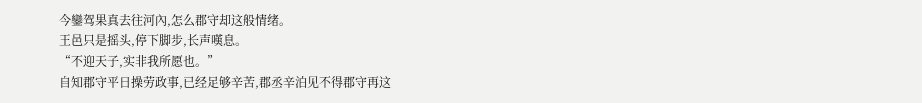今鑾驾果真去往河內,怎么郡守却这般情绪。
王邑只是摇头,停下脚步,长声嘆息。
“不迎天子,实非我所愿也。”
自知郡守平日操劳政事,已经足够辛苦,郡丞辛泊见不得郡守再这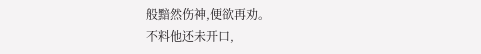般黯然伤神,便欲再劝。
不料他还未开口,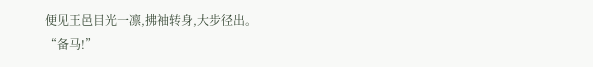便见王邑目光一凛,拂袖转身,大步径出。
“备马!”